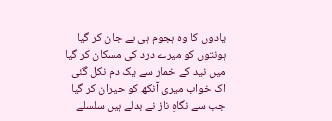یادوں کا وہ ہجوم ہی بے جان کر گیا
ہونتوں کو میرے درد کی مسکان کر گیا
میں نید کے خمار سے یک دم نکل گئی
اک خواب میری آنکھ کو حیران کر گیا
جب سے نگاہِ ناز نے بدلے ہیں سلسلے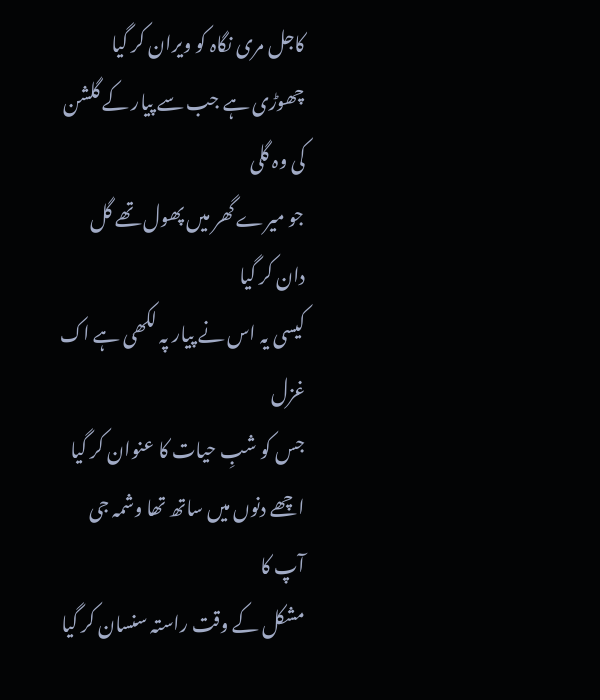کاجل مری نگاہ کو ویران کر گیا
چھوڑی ہے جب سے پیار کے گلشن کی وہ گلی
جو میرے گھر میں پھول تھے گل دان کر گیا
کیسی یہ اس نے پیار پہ لکھی ہے اک غزل
جس کو شبِ حیات کا عنوان کر گیا
اچھے دنوں میں ساتھ تھا وشمہ جی آپ کا
مشکل کے وقت راستہ سنسان کر گیا